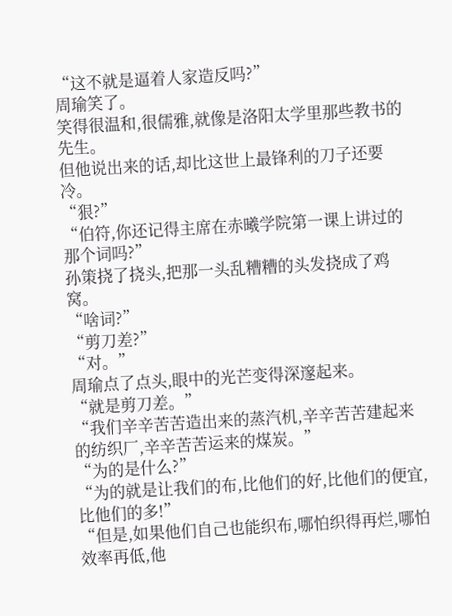“这不就是逼着人家造反吗?”
周瑜笑了。
笑得很温和,很儒雅,就像是洛阳太学里那些教书的先生。
但他说出来的话,却比这世上最锋利的刀子还要冷。
“狠?”
“伯符,你还记得主席在赤曦学院第一课上讲过的那个词吗?”
孙策挠了挠头,把那一头乱糟糟的头发挠成了鸡窝。
“啥词?”
“剪刀差?”
“对。”
周瑜点了点头,眼中的光芒变得深邃起来。
“就是剪刀差。”
“我们辛辛苦苦造出来的蒸汽机,辛辛苦苦建起来的纺织厂,辛辛苦苦运来的煤炭。”
“为的是什么?”
“为的就是让我们的布,比他们的好,比他们的便宜,比他们的多!”
“但是,如果他们自己也能织布,哪怕织得再烂,哪怕效率再低,他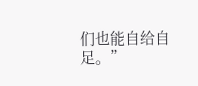们也能自给自足。”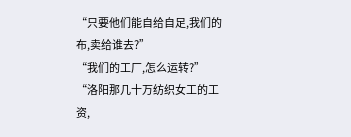“只要他们能自给自足,我们的布,卖给谁去?”
“我们的工厂,怎么运转?”
“洛阳那几十万纺织女工的工资,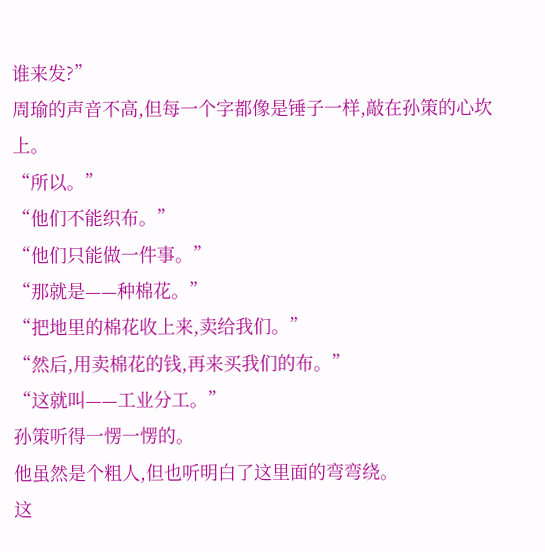谁来发?”
周瑜的声音不高,但每一个字都像是锤子一样,敲在孙策的心坎上。
“所以。”
“他们不能织布。”
“他们只能做一件事。”
“那就是——种棉花。”
“把地里的棉花收上来,卖给我们。”
“然后,用卖棉花的钱,再来买我们的布。”
“这就叫——工业分工。”
孙策听得一愣一愣的。
他虽然是个粗人,但也听明白了这里面的弯弯绕。
这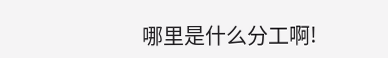哪里是什么分工啊!